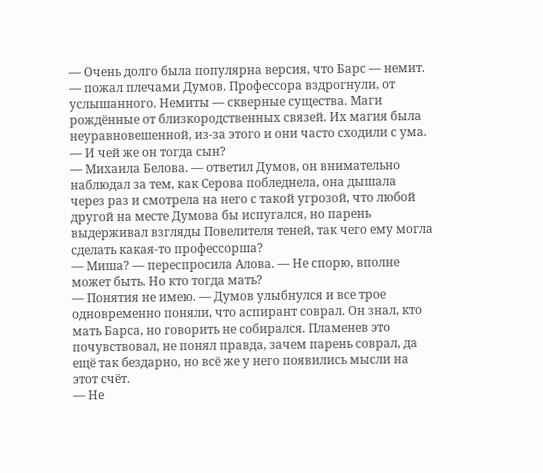— Очень долго была популярна версия, что Барс — немит. — пожал плечами Думов. Профессора вздрогнули, от услышанного. Немиты — скверные существа. Маги рождённые от близкородственных связей. Их магия была неуравновешенной, из-за этого и они часто сходили с ума.
— И чей же он тогда сын?
— Михаила Белова. — ответил Думов, он внимательно наблюдал за тем, как Серова побледнела, она дышала через раз и смотрела на него с такой угрозой, что любой другой на месте Думова бы испугался, но парень выдерживал взгляды Повелителя теней, так чего ему могла сделать какая-то профессорша?
— Миша? — переспросила Алова. — Не спорю, вполне может быть. Но кто тогда мать?
— Понятия не имею. — Думов улыбнулся и все трое одновременно поняли, что аспирант соврал. Он знал, кто мать Барса, но говорить не собирался. Пламенев это почувствовал, не понял правда, зачем парень соврал, да ещё так бездарно, но всё же у него появились мысли на этот счёт.
— Не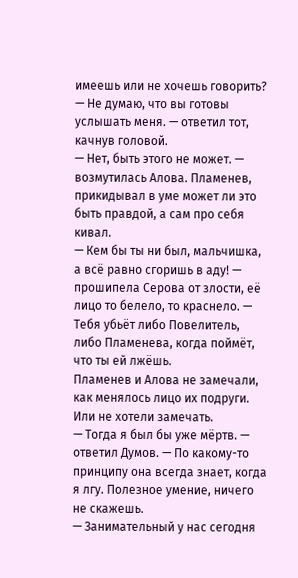имеешь или не хочешь говорить?
— Не думаю, что вы готовы услышать меня. — ответил тот, качнув головой.
— Нет, быть этого не может. — возмутилась Алова. Пламенев, прикидывал в уме может ли это быть правдой, а сам про себя кивал.
— Кем бы ты ни был, мальчишка, а всё равно сгоришь в аду! — прошипела Серова от злости, её лицо то белело, то краснело. — Тебя убьёт либо Повелитель, либо Пламенева, когда поймёт, что ты ей лжёшь.
Пламенев и Алова не замечали, как менялось лицо их подруги. Или не хотели замечать.
— Тогда я был бы уже мёртв. — ответил Думов. — По какому-то принципу она всегда знает, когда я лгу. Полезное умение, ничего не скажешь.
— Занимательный у нас сегодня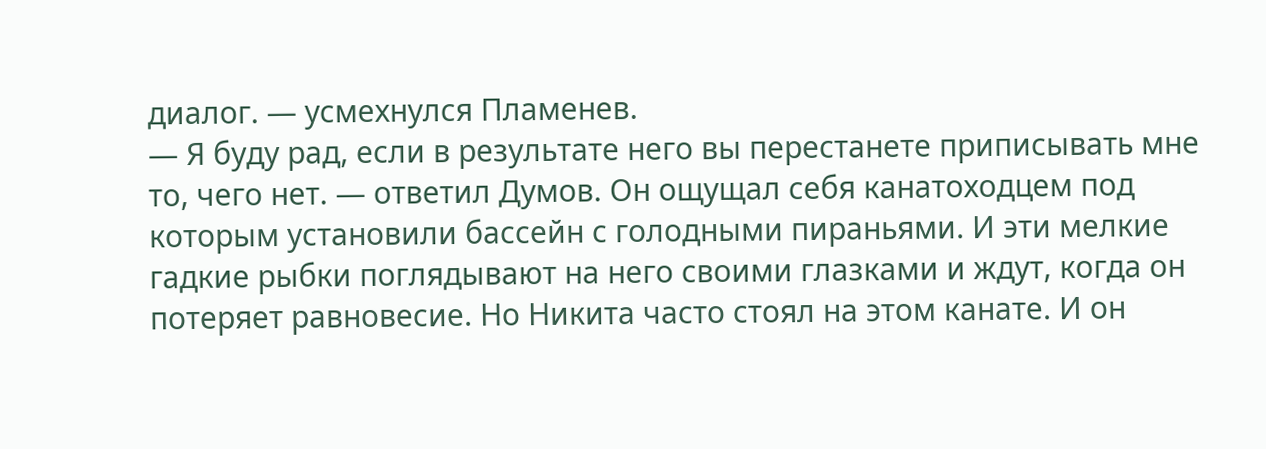диалог. — усмехнулся Пламенев.
— Я буду рад, если в результате него вы перестанете приписывать мне то, чего нет. — ответил Думов. Он ощущал себя канатоходцем под которым установили бассейн с голодными пираньями. И эти мелкие гадкие рыбки поглядывают на него своими глазками и ждут, когда он потеряет равновесие. Но Никита часто стоял на этом канате. И он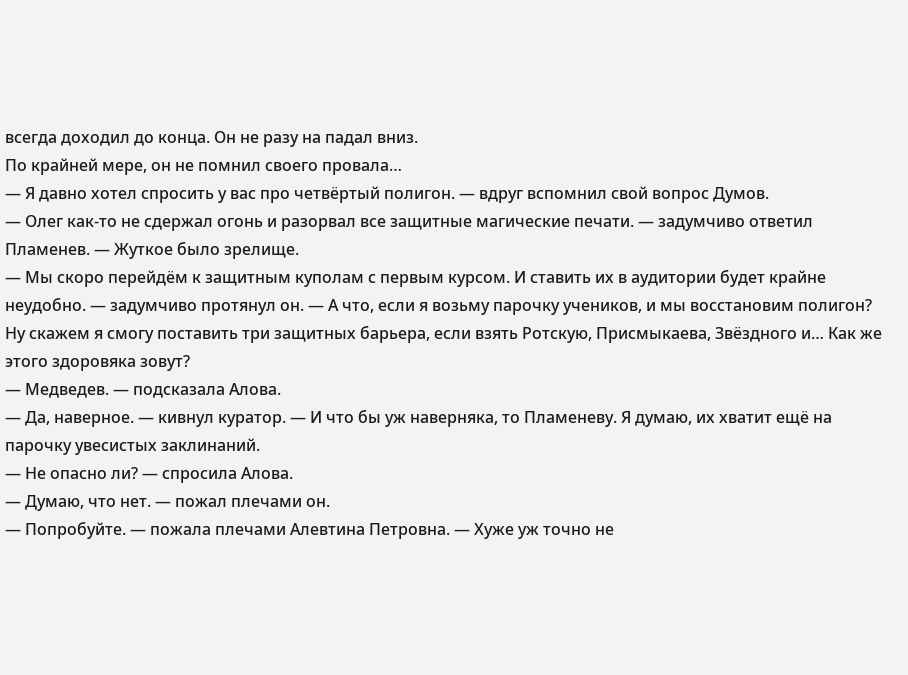всегда доходил до конца. Он не разу на падал вниз.
По крайней мере, он не помнил своего провала…
— Я давно хотел спросить у вас про четвёртый полигон. — вдруг вспомнил свой вопрос Думов.
— Олег как-то не сдержал огонь и разорвал все защитные магические печати. — задумчиво ответил Пламенев. — Жуткое было зрелище.
— Мы скоро перейдём к защитным куполам с первым курсом. И ставить их в аудитории будет крайне неудобно. — задумчиво протянул он. — А что, если я возьму парочку учеников, и мы восстановим полигон? Ну скажем я смогу поставить три защитных барьера, если взять Ротскую, Присмыкаева, Звёздного и… Как же этого здоровяка зовут?
— Медведев. — подсказала Алова.
— Да, наверное. — кивнул куратор. — И что бы уж наверняка, то Пламеневу. Я думаю, их хватит ещё на парочку увесистых заклинаний.
— Не опасно ли? — спросила Алова.
— Думаю, что нет. — пожал плечами он.
— Попробуйте. — пожала плечами Алевтина Петровна. — Хуже уж точно не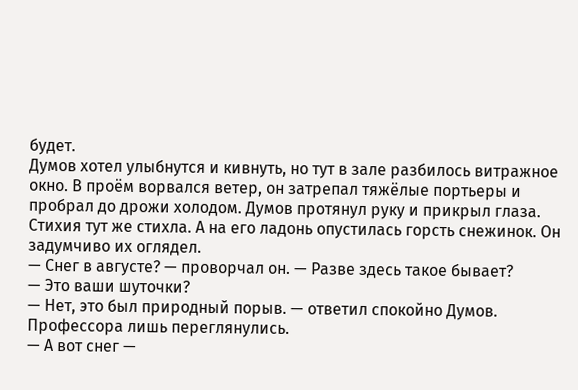будет.
Думов хотел улыбнутся и кивнуть, но тут в зале разбилось витражное окно. В проём ворвался ветер, он затрепал тяжёлые портьеры и пробрал до дрожи холодом. Думов протянул руку и прикрыл глаза.
Стихия тут же стихла. А на его ладонь опустилась горсть снежинок. Он задумчиво их оглядел.
— Снег в августе? — проворчал он. — Разве здесь такое бывает?
— Это ваши шуточки?
— Нет, это был природный порыв. — ответил спокойно Думов.
Профессора лишь переглянулись.
— А вот снег —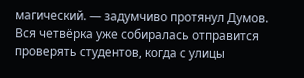магический. — задумчиво протянул Думов.
Вся четвёрка уже собиралась отправится проверять студентов, когда с улицы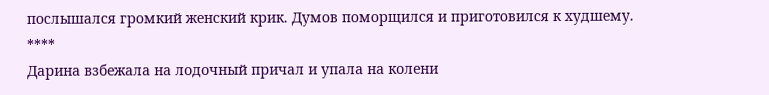послышался громкий женский крик. Думов поморщился и приготовился к худшему.
****
Дарина взбежала на лодочный причал и упала на колени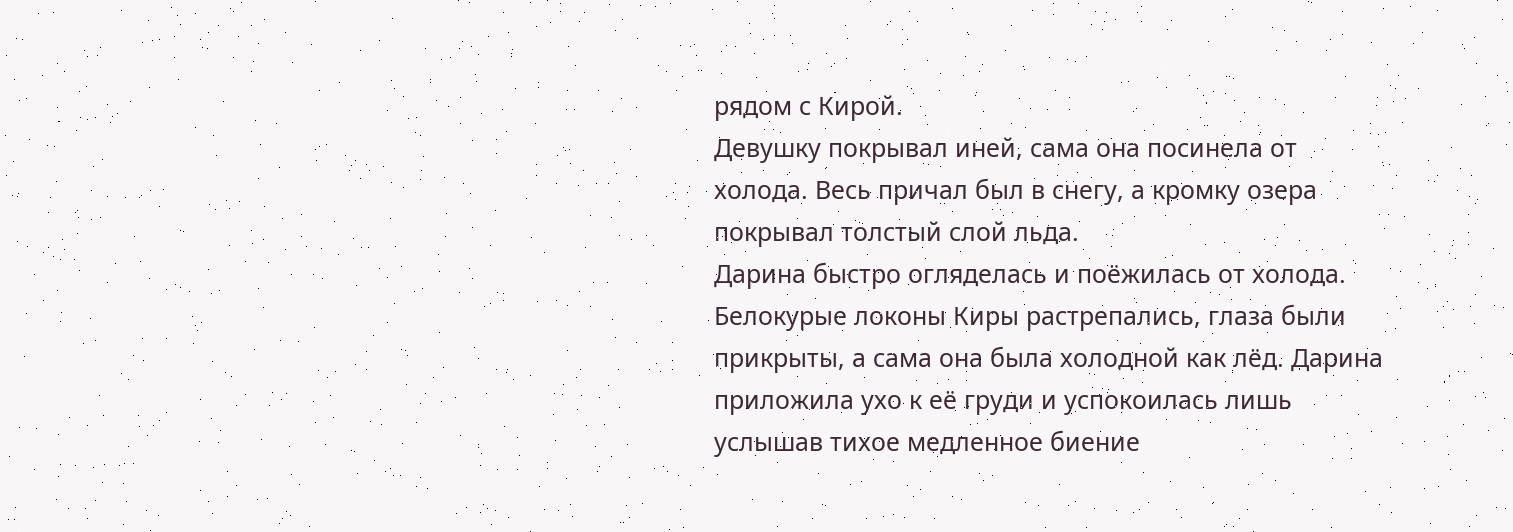рядом с Кирой.
Девушку покрывал иней, сама она посинела от холода. Весь причал был в снегу, а кромку озера покрывал толстый слой льда.
Дарина быстро огляделась и поёжилась от холода. Белокурые локоны Киры растрепались, глаза были прикрыты, а сама она была холодной как лёд. Дарина приложила ухо к её груди и успокоилась лишь услышав тихое медленное биение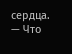сердца.
— Что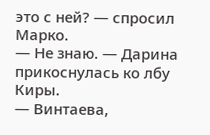это с ней? — спросил Марко.
— Не знаю. — Дарина прикоснулась ко лбу Киры.
— Винтаева,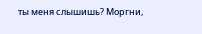ты меня слышишь? Моргни,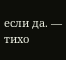если да. — тихо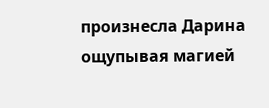произнесла Дарина ощупывая магией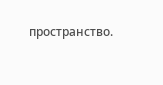пространство.